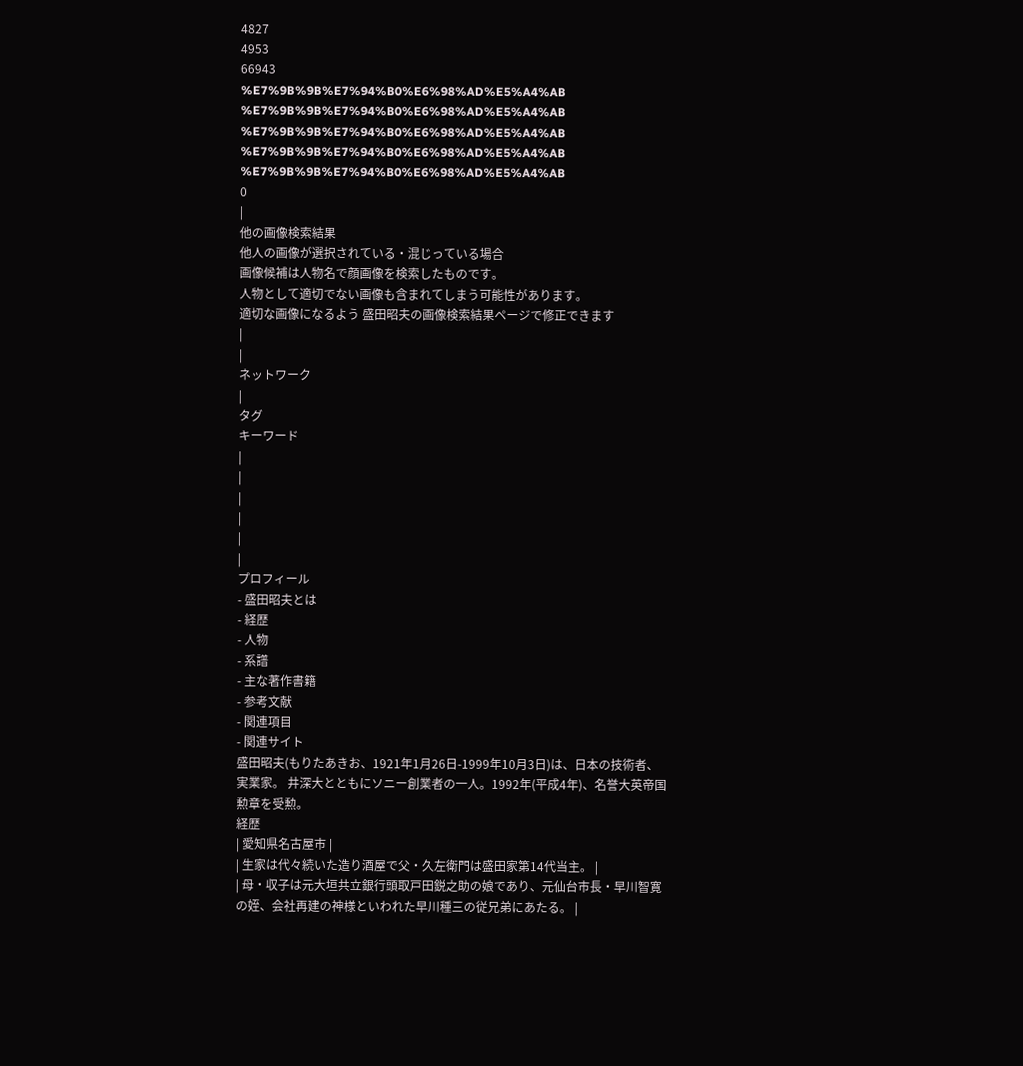4827
4953
66943
%E7%9B%9B%E7%94%B0%E6%98%AD%E5%A4%AB
%E7%9B%9B%E7%94%B0%E6%98%AD%E5%A4%AB
%E7%9B%9B%E7%94%B0%E6%98%AD%E5%A4%AB
%E7%9B%9B%E7%94%B0%E6%98%AD%E5%A4%AB
%E7%9B%9B%E7%94%B0%E6%98%AD%E5%A4%AB
0
|
他の画像検索結果
他人の画像が選択されている・混じっている場合
画像候補は人物名で顔画像を検索したものです。
人物として適切でない画像も含まれてしまう可能性があります。
適切な画像になるよう 盛田昭夫の画像検索結果ページで修正できます
|
|
ネットワーク
|
タグ
キーワード
|
|
|
|
|
|
プロフィール
- 盛田昭夫とは
- 経歴
- 人物
- 系譜
- 主な著作書籍
- 参考文献
- 関連項目
- 関連サイト
盛田昭夫(もりたあきお、1921年1月26日-1999年10月3日)は、日本の技術者、実業家。 井深大とともにソニー創業者の一人。1992年(平成4年)、名誉大英帝国 勲章を受勲。
経歴
| 愛知県名古屋市 |
| 生家は代々続いた造り酒屋で父・久左衛門は盛田家第14代当主。 |
| 母・収子は元大垣共立銀行頭取戸田鋭之助の娘であり、元仙台市長・早川智寛の姪、会社再建の神様といわれた早川種三の従兄弟にあたる。 |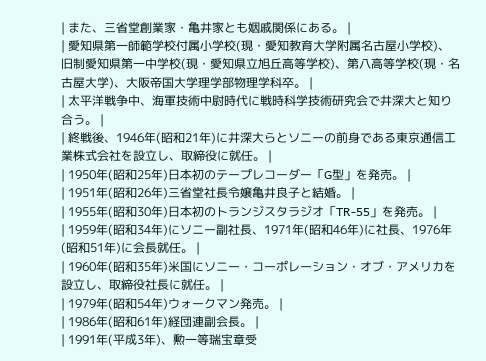| また、三省堂創業家・亀井家とも姻戚関係にある。 |
| 愛知県第一師範学校付属小学校(現・愛知教育大学附属名古屋小学校)、旧制愛知県第一中学校(現・愛知県立旭丘高等学校)、第八高等学校(現・名古屋大学)、大阪帝国大学理学部物理学科卒。 |
| 太平洋戦争中、海軍技術中尉時代に戦時科学技術研究会で井深大と知り合う。 |
| 終戦後、1946年(昭和21年)に井深大らとソニーの前身である東京通信工業株式会社を設立し、取締役に就任。 |
| 1950年(昭和25年)日本初のテープレコーダー「G型」を発売。 |
| 1951年(昭和26年)三省堂社長令嬢亀井良子と結婚。 |
| 1955年(昭和30年)日本初のトランジスタラジオ「TR-55」を発売。 |
| 1959年(昭和34年)にソニー副社長、1971年(昭和46年)に社長、1976年(昭和51年)に会長就任。 |
| 1960年(昭和35年)米国にソニー・コーポレーション・オブ・アメリカを設立し、取締役社長に就任。 |
| 1979年(昭和54年)ウォークマン発売。 |
| 1986年(昭和61年)経団連副会長。 |
| 1991年(平成3年)、勲一等瑞宝章受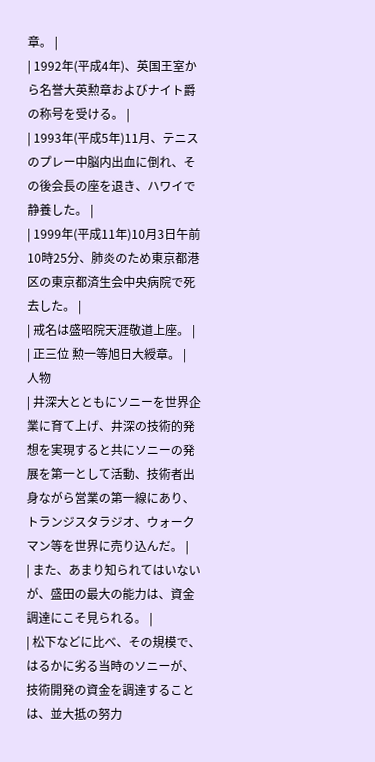章。 |
| 1992年(平成4年)、英国王室から名誉大英勲章およびナイト爵の称号を受ける。 |
| 1993年(平成5年)11月、テニスのプレー中脳内出血に倒れ、その後会長の座を退き、ハワイで静養した。 |
| 1999年(平成11年)10月3日午前10時25分、肺炎のため東京都港区の東京都済生会中央病院で死去した。 |
| 戒名は盛昭院天涯敬道上座。 |
| 正三位 勲一等旭日大綬章。 |
人物
| 井深大とともにソニーを世界企業に育て上げ、井深の技術的発想を実現すると共にソニーの発展を第一として活動、技術者出身ながら営業の第一線にあり、トランジスタラジオ、ウォークマン等を世界に売り込んだ。 |
| また、あまり知られてはいないが、盛田の最大の能力は、資金調達にこそ見られる。 |
| 松下などに比べ、その規模で、はるかに劣る当時のソニーが、技術開発の資金を調達することは、並大抵の努力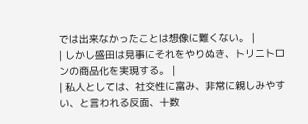では出来なかったことは想像に難くない。 |
| しかし盛田は見事にそれをやりぬき、トリニトロンの商品化を実現する。 |
| 私人としては、社交性に富み、非常に親しみやすい、と言われる反面、十数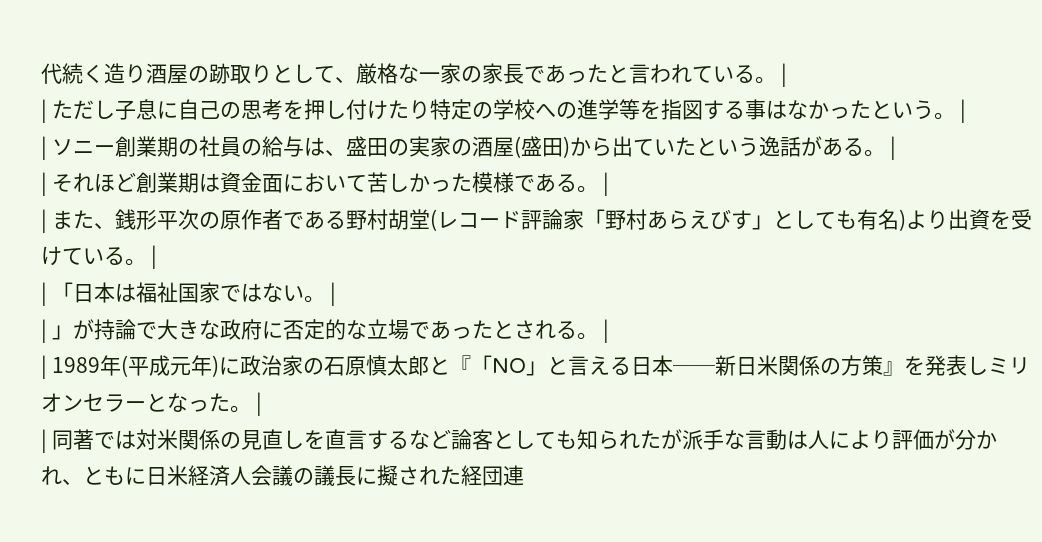代続く造り酒屋の跡取りとして、厳格な一家の家長であったと言われている。 |
| ただし子息に自己の思考を押し付けたり特定の学校への進学等を指図する事はなかったという。 |
| ソニー創業期の社員の給与は、盛田の実家の酒屋(盛田)から出ていたという逸話がある。 |
| それほど創業期は資金面において苦しかった模様である。 |
| また、銭形平次の原作者である野村胡堂(レコード評論家「野村あらえびす」としても有名)より出資を受けている。 |
| 「日本は福祉国家ではない。 |
| 」が持論で大きな政府に否定的な立場であったとされる。 |
| 1989年(平成元年)に政治家の石原慎太郎と『「NO」と言える日本──新日米関係の方策』を発表しミリオンセラーとなった。 |
| 同著では対米関係の見直しを直言するなど論客としても知られたが派手な言動は人により評価が分かれ、ともに日米経済人会議の議長に擬された経団連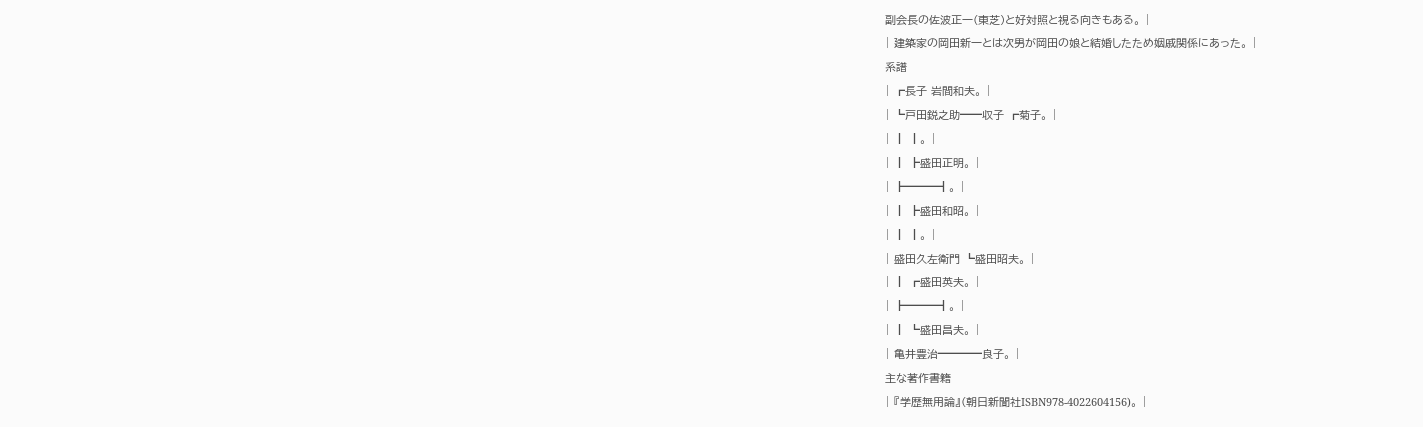副会長の佐波正一(東芝)と好対照と視る向きもある。 |
| 建築家の岡田新一とは次男が岡田の娘と結婚したため姻戚関係にあった。 |
系譜
| ┏長子 岩間和夫。 |
| ┗戸田鋭之助━━収子 ┏菊子。 |
| ┃ ┃。 |
| ┃ ┣盛田正明。 |
| ┣━━━┫。 |
| ┃ ┣盛田和昭。 |
| ┃ ┃。 |
| 盛田久左衛門 ┗盛田昭夫。 |
| ┃ ┏盛田英夫。 |
| ┣━━━┫。 |
| ┃ ┗盛田昌夫。 |
| 亀井豊治━━━━良子。 |
主な著作書籍
| 『学歴無用論』(朝日新聞社ISBN978-4022604156)。 |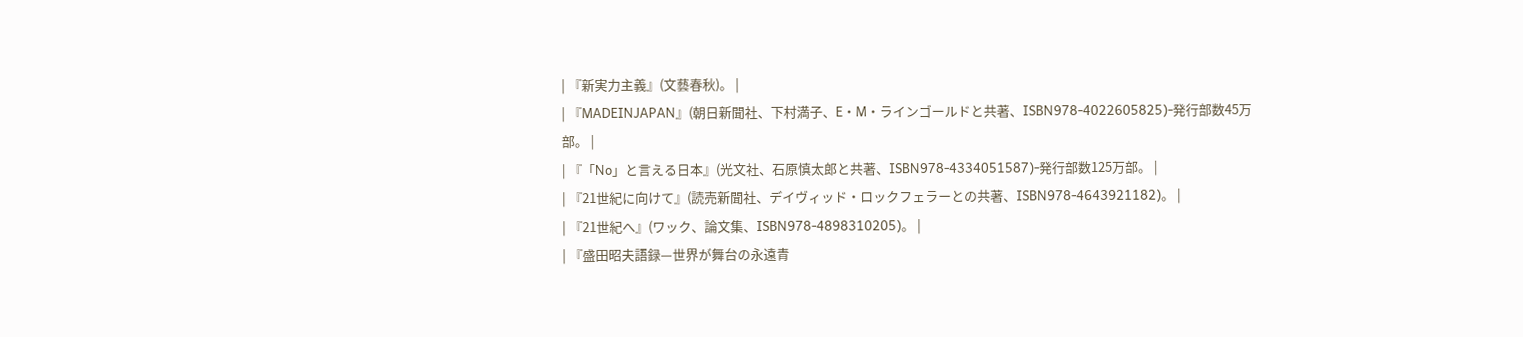| 『新実力主義』(文藝春秋)。 |
| 『MADEINJAPAN』(朝日新聞社、下村満子、E・M・ラインゴールドと共著、ISBN978-4022605825)-発行部数45万部。 |
| 『「No」と言える日本』(光文社、石原慎太郎と共著、ISBN978-4334051587)-発行部数125万部。 |
| 『21世紀に向けて』(読売新聞社、デイヴィッド・ロックフェラーとの共著、ISBN978-4643921182)。 |
| 『21世紀へ』(ワック、論文集、ISBN978-4898310205)。 |
| 『盛田昭夫語録—世界が舞台の永遠青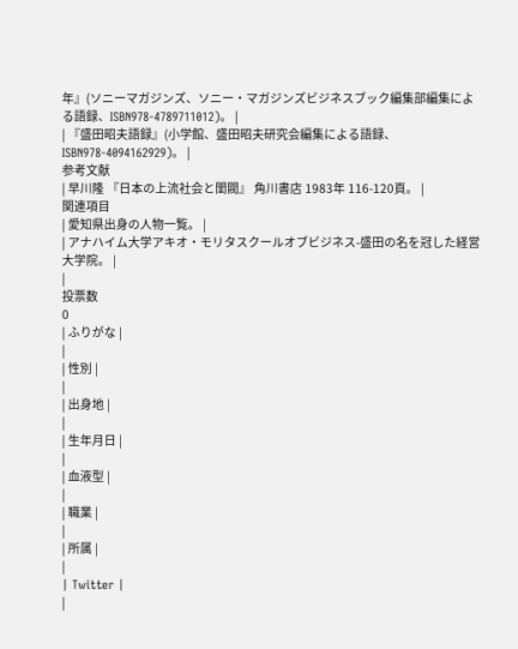年』(ソニーマガジンズ、ソニー・マガジンズビジネスブック編集部編集による語録、ISBN978-4789711012)。 |
| 『盛田昭夫語録』(小学館、盛田昭夫研究会編集による語録、ISBN978-4094162929)。 |
参考文献
| 早川隆 『日本の上流社会と閨閥』 角川書店 1983年 116-120頁。 |
関連項目
| 愛知県出身の人物一覧。 |
| アナハイム大学アキオ・モリタスクールオブビジネス-盛田の名を冠した経営大学院。 |
|
投票数
0
| ふりがな |
|
| 性別 |
|
| 出身地 |
|
| 生年月日 |
|
| 血液型 |
|
| 職業 |
|
| 所属 |
|
| Twitter |
|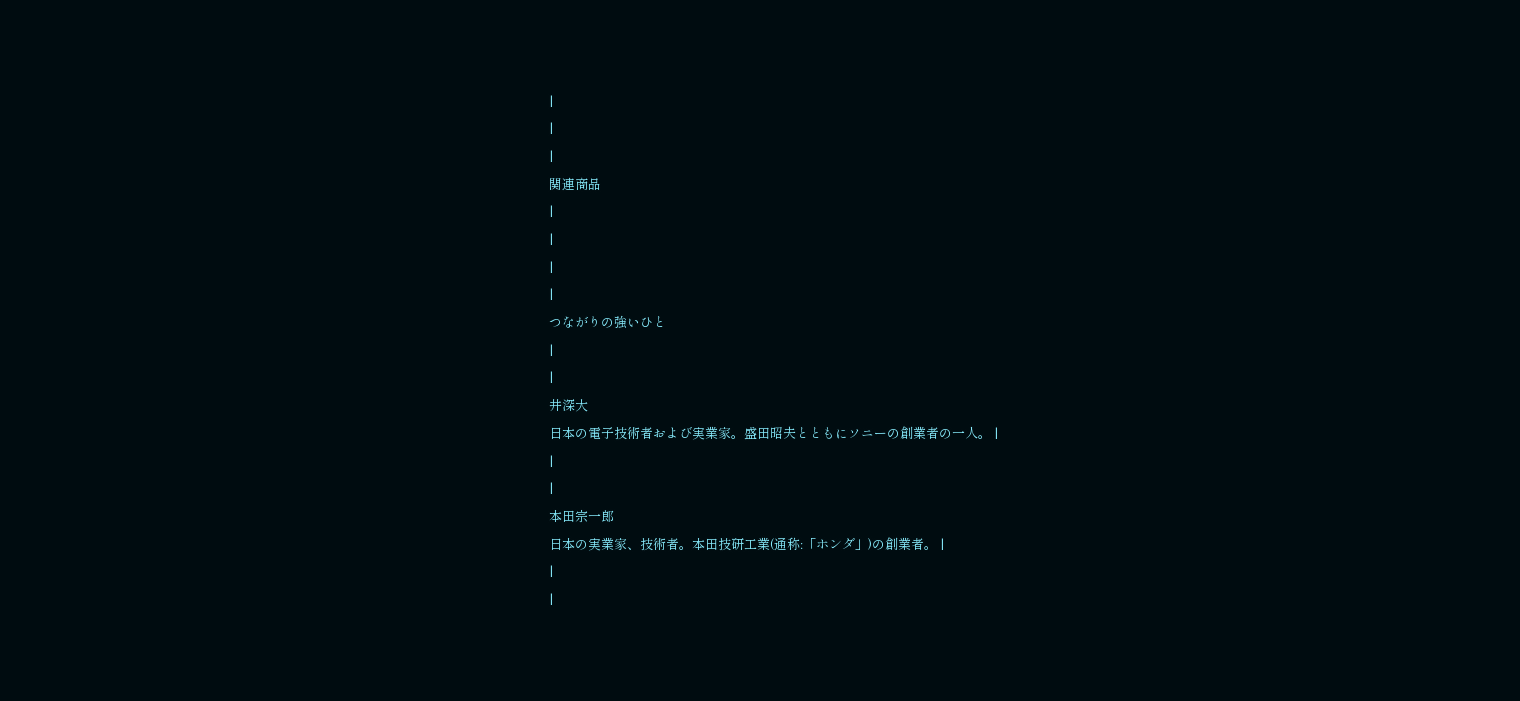|
|
|
関連商品
|
|
|
|
つながりの強いひと
|
|
井深大
日本の電子技術者および実業家。盛田昭夫とともにソニーの創業者の一人。 |
|
|
本田宗一郎
日本の実業家、技術者。本田技研工業(通称:「ホンダ」)の創業者。 |
|
|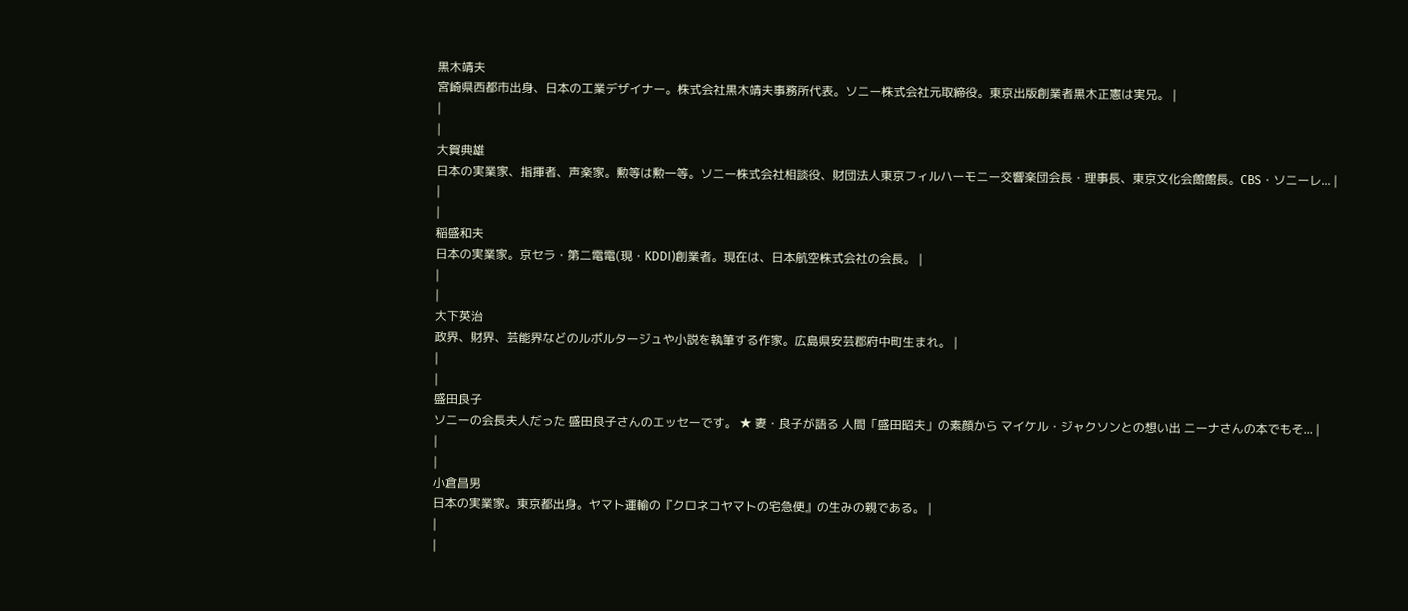黒木靖夫
宮崎県西都市出身、日本の工業デザイナー。株式会社黒木靖夫事務所代表。ソニー株式会社元取締役。東京出版創業者黒木正憲は実兄。 |
|
|
大賀典雄
日本の実業家、指揮者、声楽家。勲等は勲一等。ソニー株式会社相談役、財団法人東京フィルハーモニー交響楽団会長・理事長、東京文化会館館長。CBS・ソニーレ... |
|
|
稲盛和夫
日本の実業家。京セラ・第二電電(現・KDDI)創業者。現在は、日本航空株式会社の会長。 |
|
|
大下英治
政界、財界、芸能界などのルポルタージュや小説を執筆する作家。広島県安芸郡府中町生まれ。 |
|
|
盛田良子
ソニーの会長夫人だった 盛田良子さんのエッセーです。 ★ 妻・良子が語る 人間「盛田昭夫」の素顔から マイケル・ジャクソンとの想い出 ニーナさんの本でもそ... |
|
|
小倉昌男
日本の実業家。東京都出身。ヤマト運輸の『クロネコヤマトの宅急便』の生みの親である。 |
|
|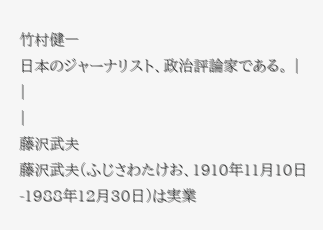竹村健一
日本のジャーナリスト、政治評論家である。 |
|
|
藤沢武夫
藤沢武夫(ふじさわたけお、1910年11月10日-1988年12月30日)は実業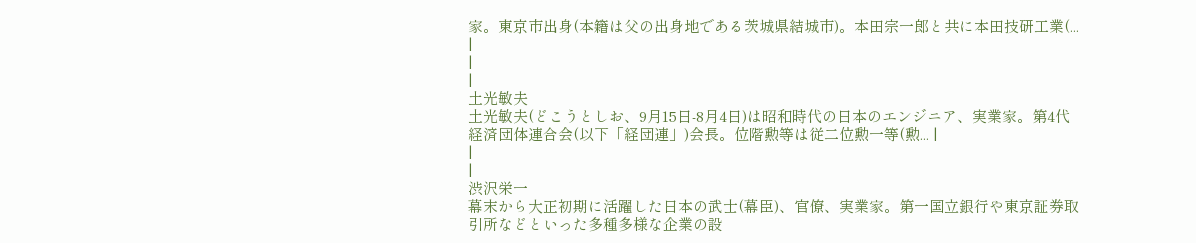家。東京市出身(本籍は父の出身地である茨城県結城市)。本田宗一郎と共に本田技研工業(... |
|
|
土光敏夫
土光敏夫(どこうとしお、9月15日-8月4日)は昭和時代の日本のエンジニア、実業家。第4代経済団体連合会(以下「経団連」)会長。位階勲等は従二位勲一等(勲... |
|
|
渋沢栄一
幕末から大正初期に活躍した日本の武士(幕臣)、官僚、実業家。第一国立銀行や東京証券取引所などといった多種多様な企業の設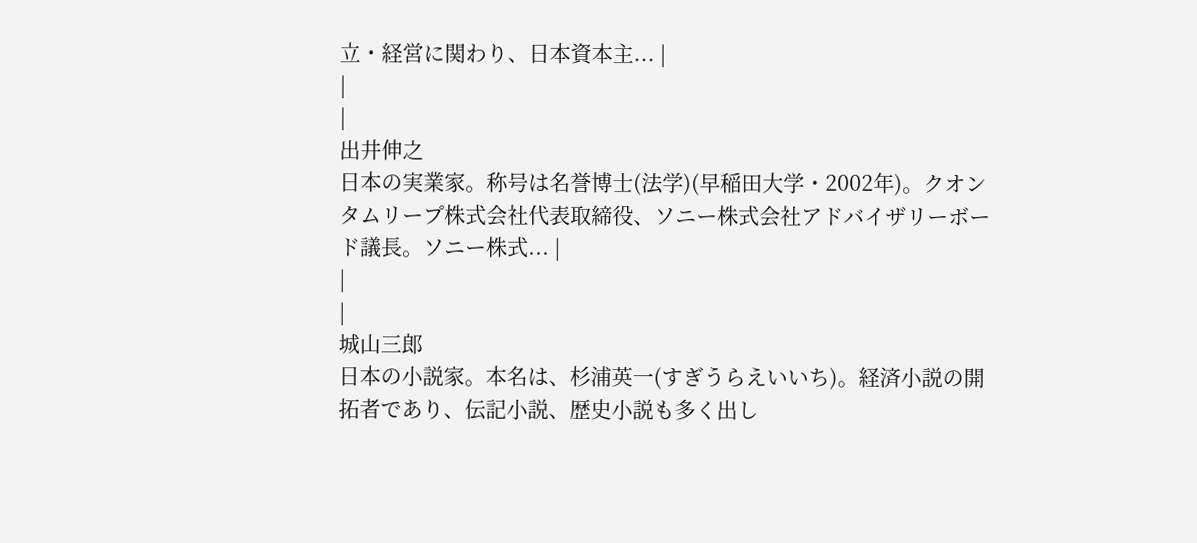立・経営に関わり、日本資本主... |
|
|
出井伸之
日本の実業家。称号は名誉博士(法学)(早稲田大学・2002年)。クオンタムリープ株式会社代表取締役、ソニー株式会社アドバイザリーボード議長。ソニー株式... |
|
|
城山三郎
日本の小説家。本名は、杉浦英一(すぎうらえいいち)。経済小説の開拓者であり、伝記小説、歴史小説も多く出し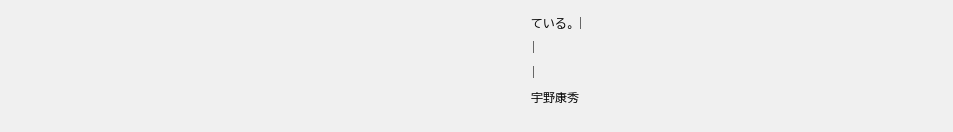ている。 |
|
|
宇野康秀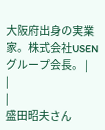大阪府出身の実業家。株式会社USENグループ会長。 |
|
|
盛田昭夫さん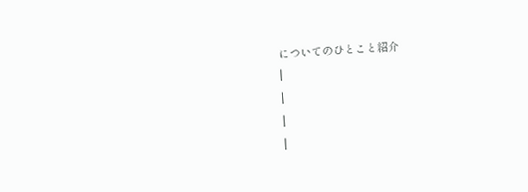についてのひとこと紹介
|
|
|
|